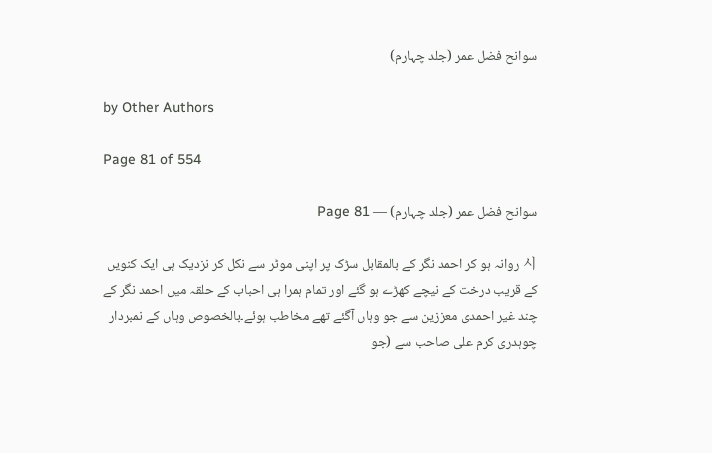سوانح فضل عمر (جلد چہارم)

by Other Authors

Page 81 of 554

سوانح فضل عمر (جلد چہارم) — Page 81

시 روانہ ہو کر احمد نگر کے بالمقابل سڑک پر اپنی موٹر سے نکل کر نزدیک ہی ایک کنویں کے قریب درخت کے نیچے کھڑے ہو گئے اور تمام ہمرا ہی احباب کے حلقہ میں احمد نگر کے چند غیر احمدی معززین سے جو وہاں آگئے تھے مخاطب ہوئے۔بالخصوص وہاں کے نمبردار چوہدری کرم علی صاحب سے (جو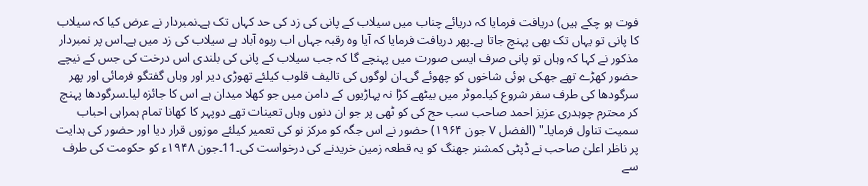فوت ہو چکے ہیں) دریافت فرمایا کہ دریائے چناب میں سیلاب کے پانی کی زد کی حد کہاں تک ہے۔نمبردار نے عرض کیا کہ سیلاب کا پانی تو یہاں تک بھی پہنچ جاتا ہے۔پھر دریافت فرمایا کہ آیا وہ رقبہ جہاں اب ربوہ آباد ہے سیلاب کی زد میں ہے۔اس پر نمبردار مذکور نے کہا کہ وہاں تو پانی صرف ایسی صورت میں پہنچے گا کہ جب سیلاب کے پانی کی بلندی اس درخت کی جس کے نیچے حضور کھڑے تھے جھکی ہوئی شاخوں کو چھوئے گی۔ان لوگوں کی تالیف قلوب کیلئے تھوڑی دیر اور وہاں گفتگو فرمائی اور پھر سرگودھا کی طرف سفر شروع کیا۔موٹر میں بیٹھے کڑا نہ پہاڑیوں کے دامن میں جو کھلا میدان ہے اس کا جائزہ لیا۔سرگودھا پہنچ کر محترم چوہدری عزیز احمد صاحب سب حج کی کو ٹھی پر جو ان دنوں وہاں تعینات تھے دوپہر کا کھانا تمام ہمراہی احباب سمیت تناول فرمایا۔" (الفضل ۷ جون ۱۹۶۴) حضور نے اس جگہ کو مرکز نو کی تعمیر کیلئے موزوں قرار دیا اور حضور کی ہدایت پر ناظر اعلیٰ صاحب نے ڈپٹی کمشنر جھنگ کو یہ قطعہ زمین خریدنے کی درخواست کی۔11۔جون ۱۹۴۸ء کو حکومت کی طرف سے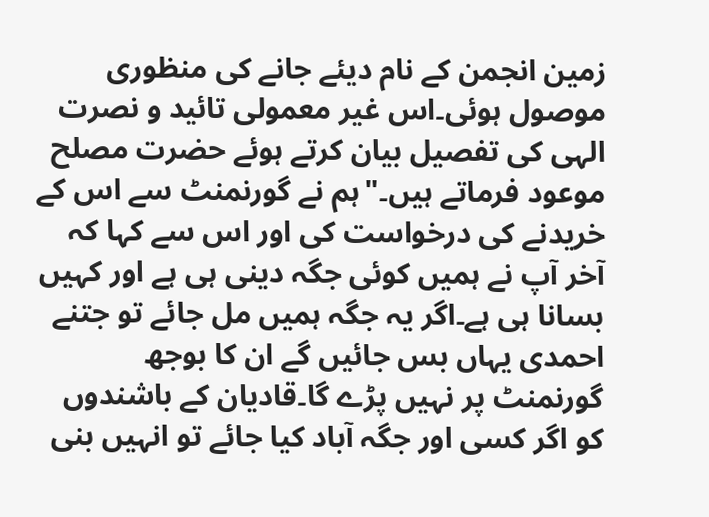زمین انجمن کے نام دیئے جانے کی منظوری موصول ہوئی۔اس غیر معمولی تائید و نصرت الہی کی تفصیل بیان کرتے ہوئے حضرت مصلح موعود فرماتے ہیں۔"ہم نے گورنمنٹ سے اس کے خریدنے کی درخواست کی اور اس سے کہا کہ آخر آپ نے ہمیں کوئی جگہ دینی ہی ہے اور کہیں بسانا ہی ہے۔اگر یہ جگہ ہمیں مل جائے تو جتنے احمدی یہاں بس جائیں گے ان کا بوجھ گورنمنٹ پر نہیں پڑے گا۔قادیان کے باشندوں کو اگر کسی اور جگہ آباد کیا جائے تو انہیں بنی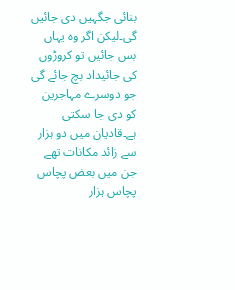بنائی جگہیں دی جائیں گی۔لیکن اگر وہ یہاں بس جائیں تو کروڑوں کی جائیداد بچ جائے گی جو دوسرے مہاجرین کو دی جا سکتی ہے۔قادیان میں دو ہزار سے زائد مکانات تھے جن میں بعض پچاس پچاس ہزار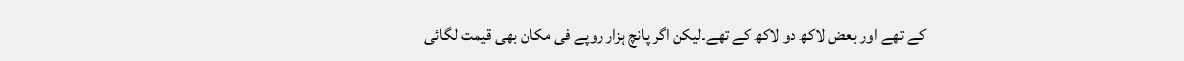کے تھے اور بعض لاکھ دو لاکھ کے تھے۔لیکن اگر پانچ ہزار روپے فی مکان بھی قیمت لگائی